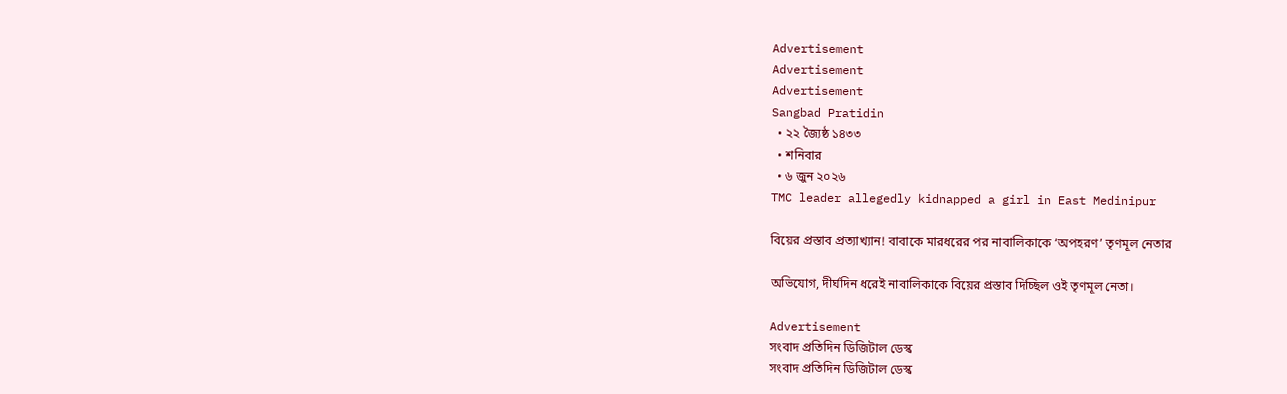Advertisement
Advertisement
Advertisement
Sangbad Pratidin
  • ২২ জ্যৈষ্ঠ ১৪৩৩
  • শনিবার
  • ৬ জুন ২০২৬
TMC leader allegedly kidnapped a girl in East Medinipur

বিয়ের প্রস্তাব প্রত্যাখ্যান! বাবাকে মারধরের পর নাবালিকাকে ‘অপহরণ’ তৃণমূল নেতার

অভিযোগ, দীর্ঘদিন ধরেই নাবালিকাকে বিয়ের প্রস্তাব দিচ্ছিল ওই তৃণমূল নেতা।

Advertisement
সংবাদ প্রতিদিন ডিজিটাল ডেস্ক
সংবাদ প্রতিদিন ডিজিটাল ডেস্ক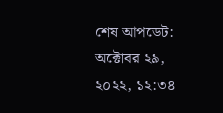শেষ আপডেট: অক্টোবর ২৯, ২০২২, ১২:৩৪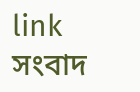link
সংবাদ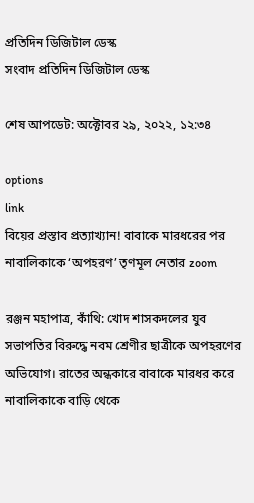প্রতিদিন ডিজিটাল ডেস্ক
সংবাদ প্রতিদিন ডিজিটাল ডেস্ক

শেষ আপডেট: অক্টোবর ২৯, ২০২২, ১২:৩৪

options
link
বিয়ের প্রস্তাব প্রত্যাখ্যান! বাবাকে মারধরের পর নাবালিকাকে ‘অপহরণ’ তৃণমূল নেতার zoom

রঞ্জন মহাপাত্র, কাঁথি: খোদ শাসকদলের যুব সভাপতির বিরুদ্ধে নবম শ্রেণীর ছাত্রীকে অপহরণের অভিযোগ। রাতের অন্ধকারে বাবাকে মারধর করে নাবালিকাকে বাড়ি থেকে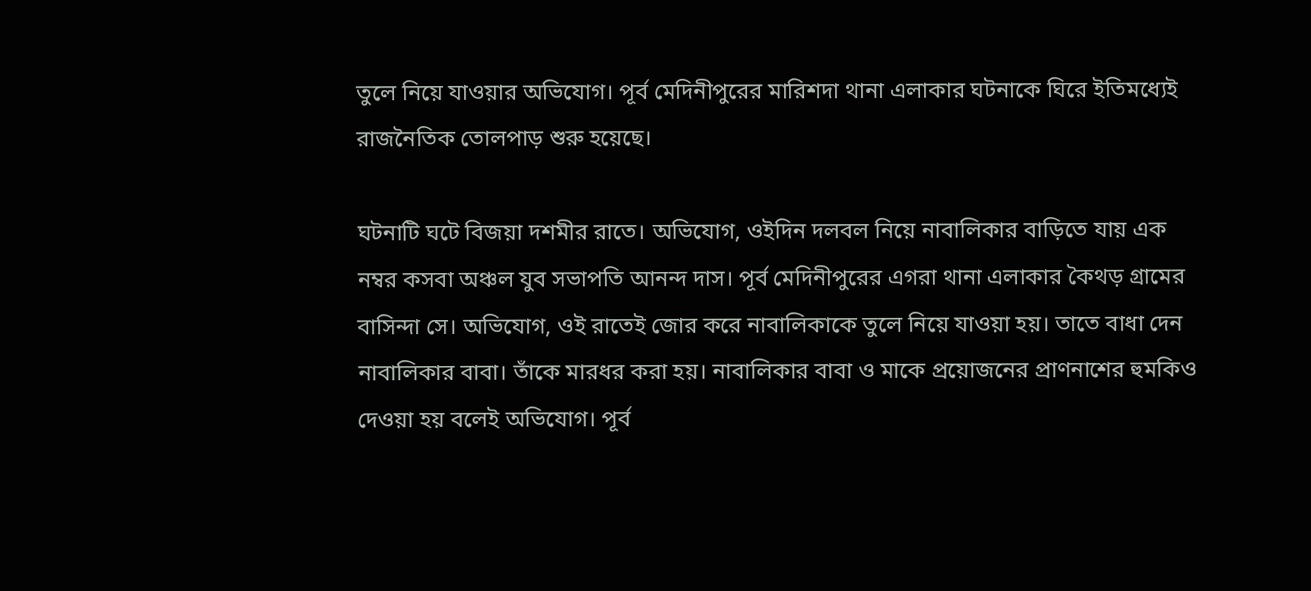তুলে নিয়ে যাওয়ার অভিযোগ। পূর্ব মেদিনীপুরের মারিশদা থানা এলাকার ঘটনাকে ঘিরে ইতিমধ্যেই রাজনৈতিক তোলপাড় শুরু হয়েছে।

ঘটনাটি ঘটে বিজয়া দশমীর রাতে। অভিযোগ, ওইদিন দলবল নিয়ে নাবালিকার বাড়িতে যায় এক নম্বর কসবা অঞ্চল যুব সভাপতি আনন্দ দাস। পূর্ব মেদিনীপুরের এগরা থানা এলাকার কৈথড় গ্রামের বাসিন্দা সে। অভিযোগ, ওই রাতেই জোর করে নাবালিকাকে তুলে নিয়ে যাওয়া হয়। তাতে বাধা দেন নাবালিকার বাবা। তাঁকে মারধর করা হয়। নাবালিকার বাবা ও মাকে প্রয়োজনের প্রাণনাশের হুমকিও দেওয়া হয় বলেই অভিযোগ। পূর্ব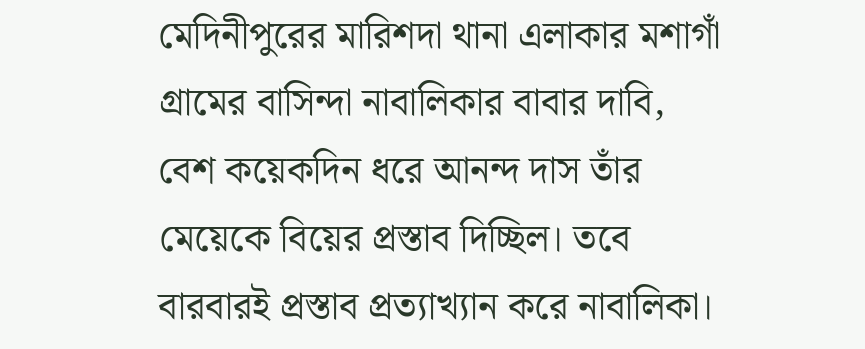মেদিনীপুরের মারিশদা থানা এলাকার মশাগাঁ গ্রামের বাসিন্দা নাবালিকার বাবার দাবি, বেশ কয়েকদিন ধরে আনন্দ দাস তাঁর মেয়েকে বিয়ের প্রস্তাব দিচ্ছিল। তবে বারবারই প্রস্তাব প্রত্যাখ্যান করে নাবালিকা।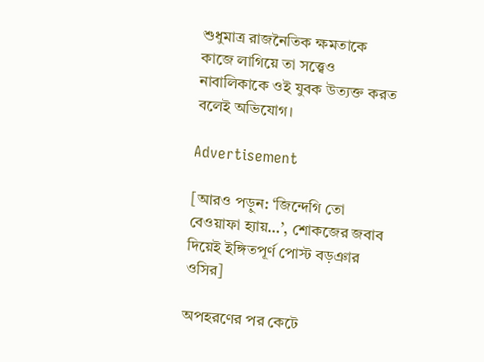শুধুমাত্র রাজনৈতিক ক্ষমতাকে কাজে লাগিয়ে তা সত্ত্বেও নাবালিকাকে ওই যুবক উত্যক্ত করত বলেই অভিযোগ।

Advertisement

[আরও পড়ুন: ‘জিন্দেগি তো বেওয়াফা হ্যায়…’, শোকজের জবাব দিয়েই ইঙ্গিতপূর্ণ পোস্ট বড়ঞার ওসির]

অপহরণের পর কেটে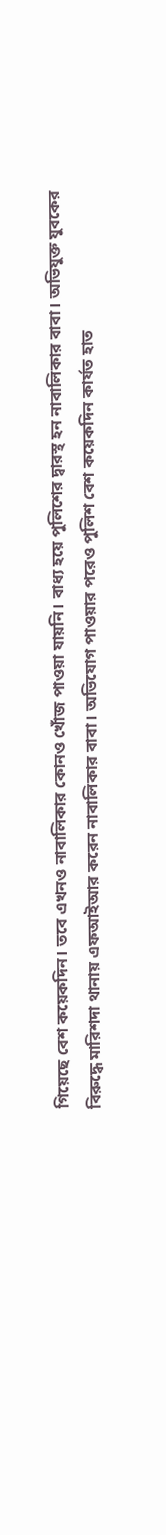গিয়েছে বেশ কয়েকদিন। তবে এখনও নাবালিকার কোনও খোঁজ পাওয়া যায়নি। বাধ্য হয়ে পুলিশের দ্বারস্থ হন নাবালিকার বাবা। অভিযুক্ত যুবকের বিরুদ্ধে মারিশদা থানায় এফআইআর করেন নাবালিকার বাবা। অভিযোগ পাওয়ার পরেও পুলিশ বেশ কয়েকদিন কার্যত হাত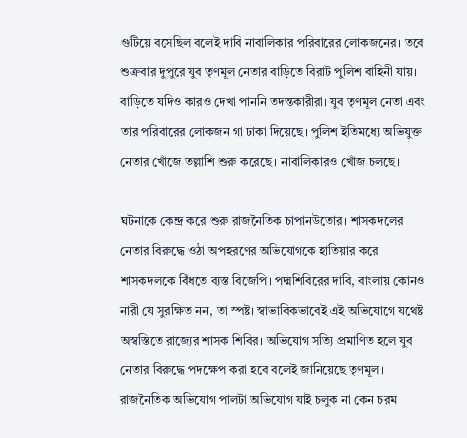গুটিয়ে বসেছিল বলেই দাবি নাবালিকার পরিবারের লোকজনের। তবে শুক্রবার দুপুরে যুব তৃণমূল নেতার বাড়িতে বিরাট পুলিশ বাহিনী যায়। বাড়িতে যদিও কারও দেখা পাননি তদন্তকারীরা। যুব তৃণমূল নেতা এবং তার পরিবারের লোকজন গা ঢাকা দিয়েছে। পুলিশ ইতিমধ্যে অভিযুক্ত নেতার খোঁজে তল্লাশি শুরু করেছে। নাবালিকারও খোঁজ চলছে।

ঘটনাকে কেন্দ্র করে শুরু রাজনৈতিক চাপানউতোর। শাসকদলের নেতার বিরুদ্ধে ওঠা অপহরণের অভিযোগকে হাতিয়ার করে শাসকদলকে বিঁধতে ব্যস্ত বিজেপি। পদ্মশিবিরের দাবি, বাংলায় কোনও নারী যে সুরক্ষিত নন, তা স্পষ্ট। স্বাভাবিকভাবেই এই অভিযোগে যথেষ্ট অস্বস্তিতে রাজ্যের শাসক শিবির। অভিযোগ সত্যি প্রমাণিত হলে যুব নেতার বিরুদ্ধে পদক্ষেপ করা হবে বলেই জানিয়েছে তৃণমূল। রাজনৈতিক অভিযোগ পালটা অভিযোগ যাই চলুক না কেন চরম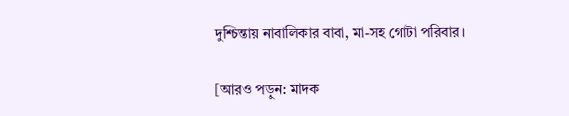দুশ্চিন্তায় নাবালিকার বাবা, মা-সহ গোটা পরিবার।

[আরও পড়ুন: মাদক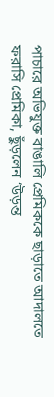পাচারে অভিযুক্ত বাঙালি প্রেমিককে ছাড়াতে আদালতে ফরাসি প্রেমিকা, ছুঁড়লেন ‘উড়ন্ত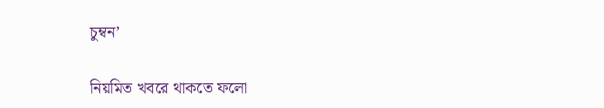চুম্বন’

নিয়মিত খবরে থাকতে ফলো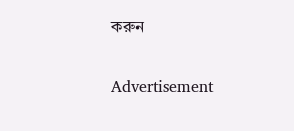করুন

Advertisement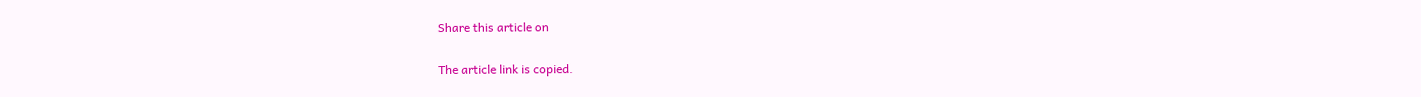Share this article on

The article link is copied.